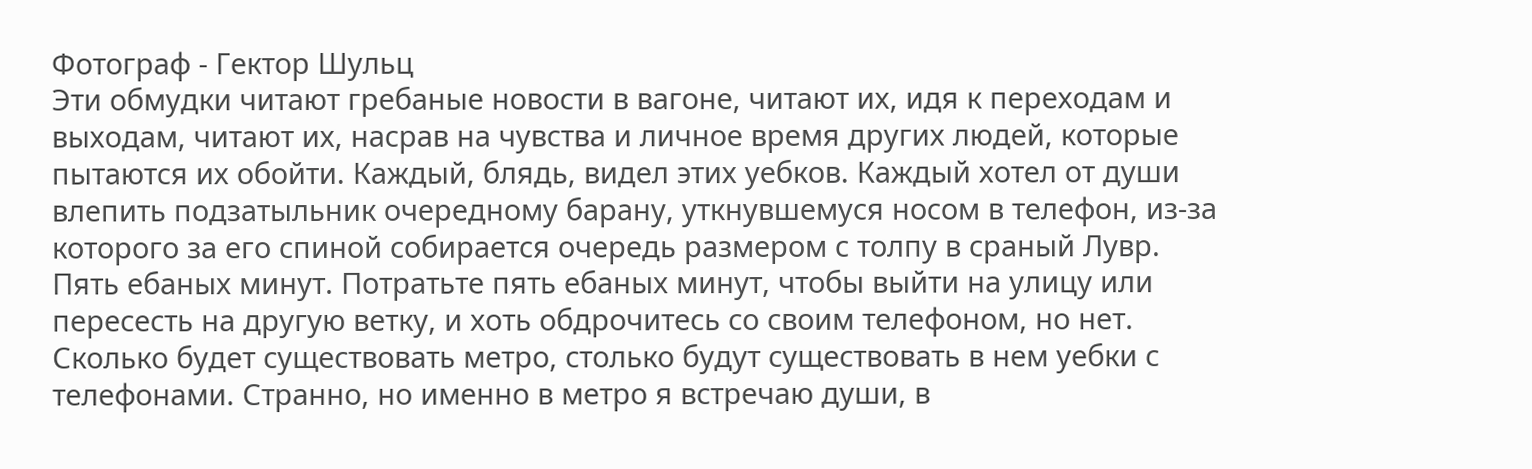Фотограф - Гектор Шульц
Эти обмудки читают гребаные новости в вагоне, читают их, идя к переходам и выходам, читают их, насрав на чувства и личное время других людей, которые пытаются их обойти. Каждый, блядь, видел этих уебков. Каждый хотел от души влепить подзатыльник очередному барану, уткнувшемуся носом в телефон, из-за которого за его спиной собирается очередь размером с толпу в сраный Лувр. Пять ебаных минут. Потратьте пять ебаных минут, чтобы выйти на улицу или пересесть на другую ветку, и хоть обдрочитесь со своим телефоном, но нет. Сколько будет существовать метро, столько будут существовать в нем уебки с телефонами. Странно, но именно в метро я встречаю души, в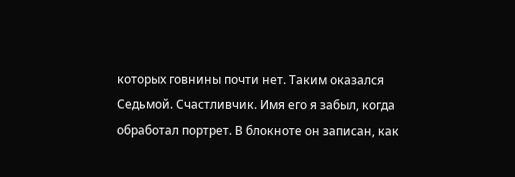которых говнины почти нет. Таким оказался Седьмой. Счастливчик. Имя его я забыл, когда обработал портрет. В блокноте он записан, как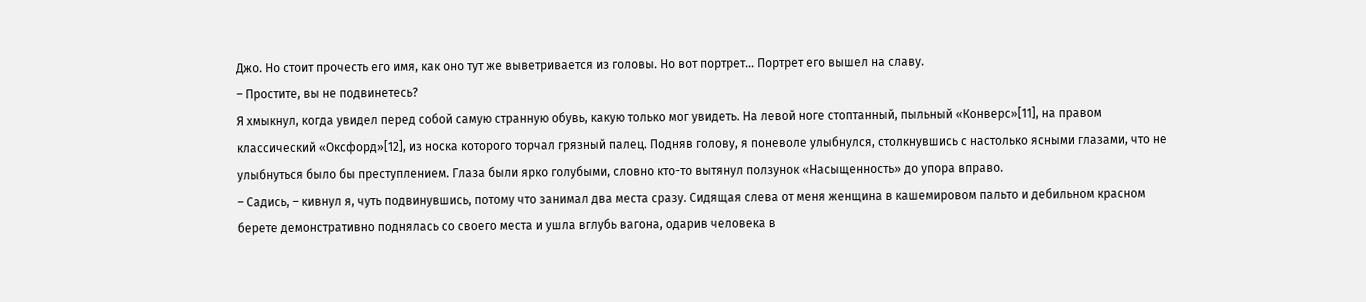Джо. Но стоит прочесть его имя, как оно тут же выветривается из головы. Но вот портрет… Портрет его вышел на славу.
– Простите, вы не подвинетесь?
Я хмыкнул, когда увидел перед собой самую странную обувь, какую только мог увидеть. На левой ноге стоптанный, пыльный «Конверс»[11], на правом классический «Оксфорд»[12], из носка которого торчал грязный палец. Подняв голову, я поневоле улыбнулся, столкнувшись с настолько ясными глазами, что не улыбнуться было бы преступлением. Глаза были ярко голубыми, словно кто-то вытянул ползунок «Насыщенность» до упора вправо.
– Садись, – кивнул я, чуть подвинувшись, потому что занимал два места сразу. Сидящая слева от меня женщина в кашемировом пальто и дебильном красном берете демонстративно поднялась со своего места и ушла вглубь вагона, одарив человека в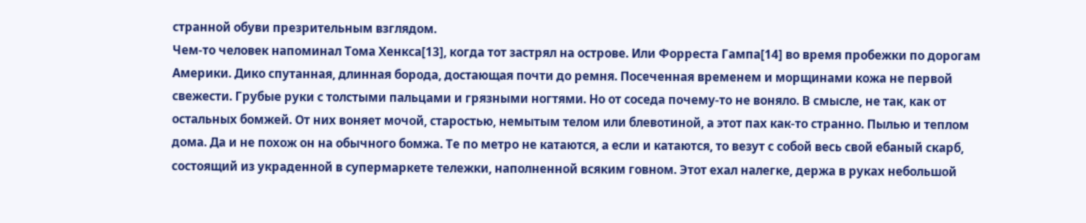странной обуви презрительным взглядом.
Чем-то человек напоминал Тома Хенкса[13], когда тот застрял на острове. Или Форреста Гампа[14] во время пробежки по дорогам Америки. Дико спутанная, длинная борода, достающая почти до ремня. Посеченная временем и морщинами кожа не первой свежести. Грубые руки с толстыми пальцами и грязными ногтями. Но от соседа почему-то не воняло. В смысле, не так, как от остальных бомжей. От них воняет мочой, старостью, немытым телом или блевотиной, а этот пах как-то странно. Пылью и теплом дома. Да и не похож он на обычного бомжа. Те по метро не катаются, а если и катаются, то везут с собой весь свой ебаный скарб, состоящий из украденной в супермаркете тележки, наполненной всяким говном. Этот ехал налегке, держа в руках небольшой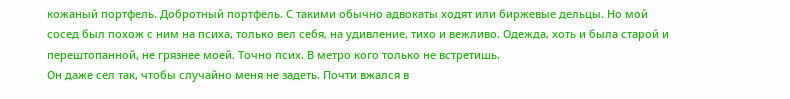кожаный портфель. Добротный портфель. С такими обычно адвокаты ходят или биржевые дельцы. Но мой сосед был похож с ним на психа, только вел себя, на удивление, тихо и вежливо. Одежда, хоть и была старой и перештопанной, не грязнее моей. Точно псих. В метро кого только не встретишь.
Он даже сел так, чтобы случайно меня не задеть. Почти вжался в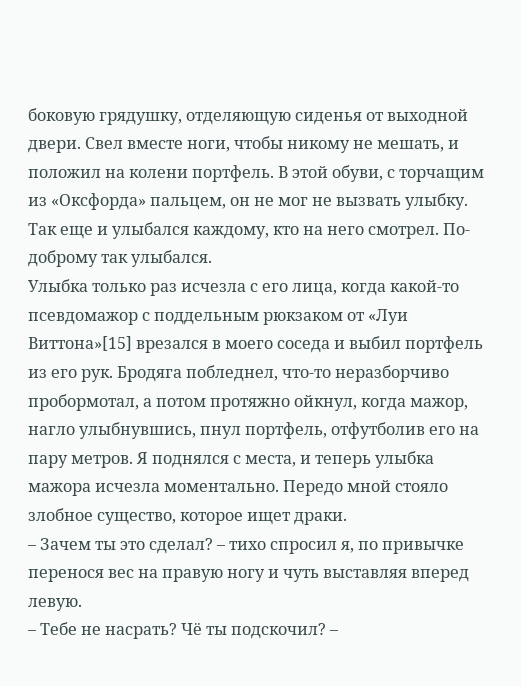боковую грядушку, отделяющую сиденья от выходной двери. Свел вместе ноги, чтобы никому не мешать, и положил на колени портфель. В этой обуви, с торчащим из «Оксфорда» пальцем, он не мог не вызвать улыбку. Так еще и улыбался каждому, кто на него смотрел. По-доброму так улыбался.
Улыбка только раз исчезла с его лица, когда какой-то псевдомажор с поддельным рюкзаком от «Луи Виттона»[15] врезался в моего соседа и выбил портфель из его рук. Бродяга побледнел, что-то неразборчиво пробормотал, а потом протяжно ойкнул, когда мажор, нагло улыбнувшись, пнул портфель, отфутболив его на пару метров. Я поднялся с места, и теперь улыбка мажора исчезла моментально. Передо мной стояло злобное существо, которое ищет драки.
– Зачем ты это сделал? – тихо спросил я, по привычке перенося вес на правую ногу и чуть выставляя вперед левую.
– Тебе не насрать? Чё ты подскочил? –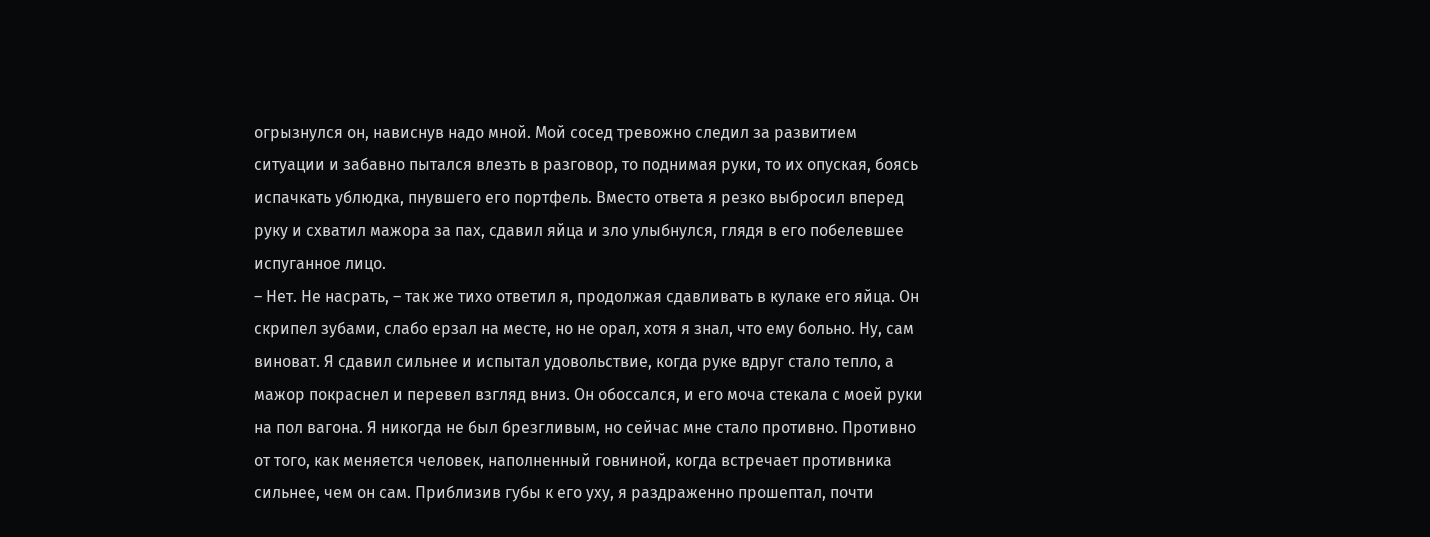огрызнулся он, нависнув надо мной. Мой сосед тревожно следил за развитием ситуации и забавно пытался влезть в разговор, то поднимая руки, то их опуская, боясь испачкать ублюдка, пнувшего его портфель. Вместо ответа я резко выбросил вперед руку и схватил мажора за пах, сдавил яйца и зло улыбнулся, глядя в его побелевшее испуганное лицо.
– Нет. Не насрать, – так же тихо ответил я, продолжая сдавливать в кулаке его яйца. Он скрипел зубами, слабо ерзал на месте, но не орал, хотя я знал, что ему больно. Ну, сам виноват. Я сдавил сильнее и испытал удовольствие, когда руке вдруг стало тепло, а мажор покраснел и перевел взгляд вниз. Он обоссался, и его моча стекала с моей руки на пол вагона. Я никогда не был брезгливым, но сейчас мне стало противно. Противно от того, как меняется человек, наполненный говниной, когда встречает противника сильнее, чем он сам. Приблизив губы к его уху, я раздраженно прошептал, почти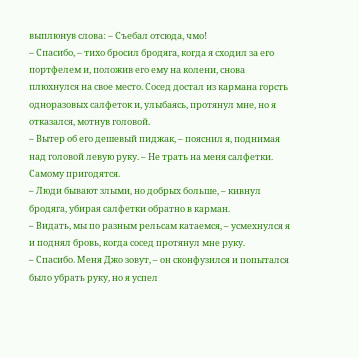выплюнув слова: – Съебал отсюда, чмо!
– Спасибо, – тихо бросил бродяга, когда я сходил за его портфелем и, положив его ему на колени, снова плюхнулся на свое место. Сосед достал из кармана горсть одноразовых салфеток и, улыбаясь, протянул мне, но я отказался, мотнув головой.
– Вытер об его дешевый пиджак, – пояснил я, поднимая над головой левую руку. – Не трать на меня салфетки. Самому пригодятся.
– Люди бывают злыми, но добрых больше, – кивнул бродяга, убирая салфетки обратно в карман.
– Видать, мы по разным рельсам катаемся, – усмехнулся я и поднял бровь, когда сосед протянул мне руку.
– Спасибо. Меня Джо зовут, – он сконфузился и попытался было убрать руку, но я успел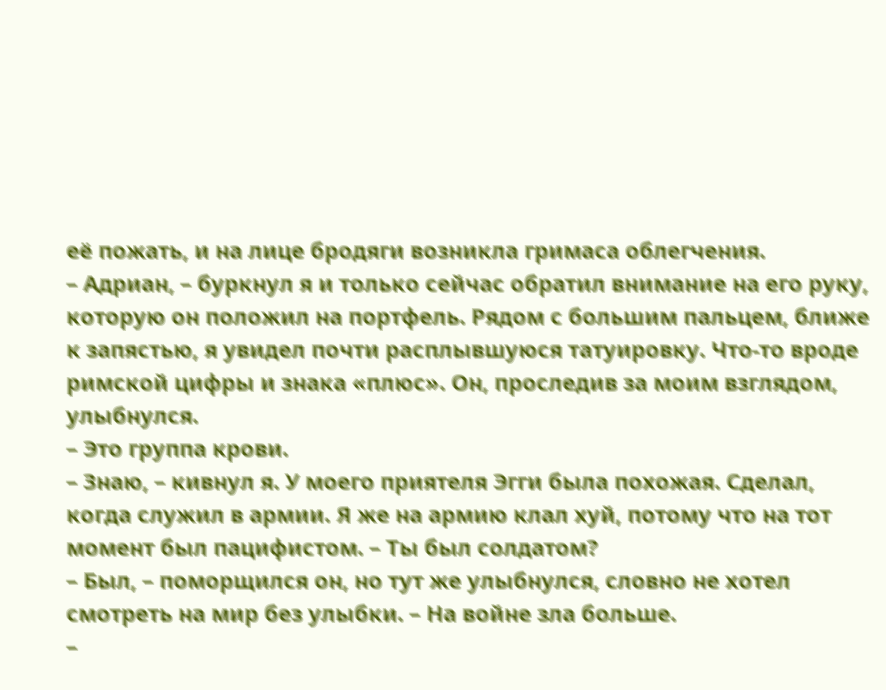её пожать, и на лице бродяги возникла гримаса облегчения.
– Адриан, – буркнул я и только сейчас обратил внимание на его руку, которую он положил на портфель. Рядом с большим пальцем, ближе к запястью, я увидел почти расплывшуюся татуировку. Что-то вроде римской цифры и знака «плюс». Он, проследив за моим взглядом, улыбнулся.
– Это группа крови.
– Знаю, – кивнул я. У моего приятеля Эгги была похожая. Сделал, когда служил в армии. Я же на армию клал хуй, потому что на тот момент был пацифистом. – Ты был солдатом?
– Был, – поморщился он, но тут же улыбнулся, словно не хотел смотреть на мир без улыбки. – На войне зла больше.
–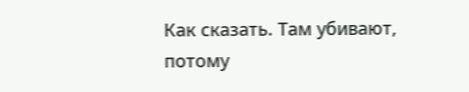Как сказать. Там убивают, потому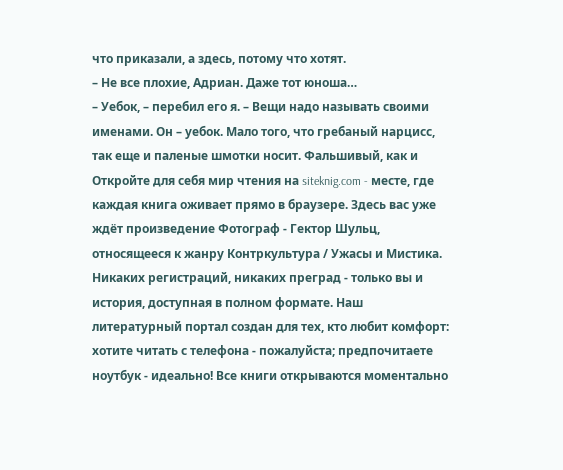что приказали, а здесь, потому что хотят.
– Не все плохие, Адриан. Даже тот юноша…
– Уебок, – перебил его я. – Вещи надо называть своими именами. Он – уебок. Мало того, что гребаный нарцисс, так еще и паленые шмотки носит. Фальшивый, как и
Откройте для себя мир чтения на siteknig.com - месте, где каждая книга оживает прямо в браузере. Здесь вас уже ждёт произведение Фотограф - Гектор Шульц, относящееся к жанру Контркультура / Ужасы и Мистика. Никаких регистраций, никаких преград - только вы и история, доступная в полном формате. Наш литературный портал создан для тех, кто любит комфорт: хотите читать с телефона - пожалуйста; предпочитаете ноутбук - идеально! Все книги открываются моментально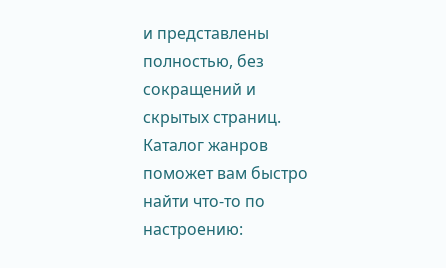и представлены полностью, без сокращений и скрытых страниц. Каталог жанров поможет вам быстро найти что-то по настроению: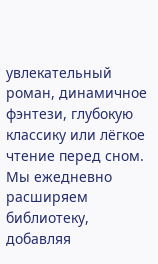увлекательный роман, динамичное фэнтези, глубокую классику или лёгкое чтение перед сном. Мы ежедневно расширяем библиотеку, добавляя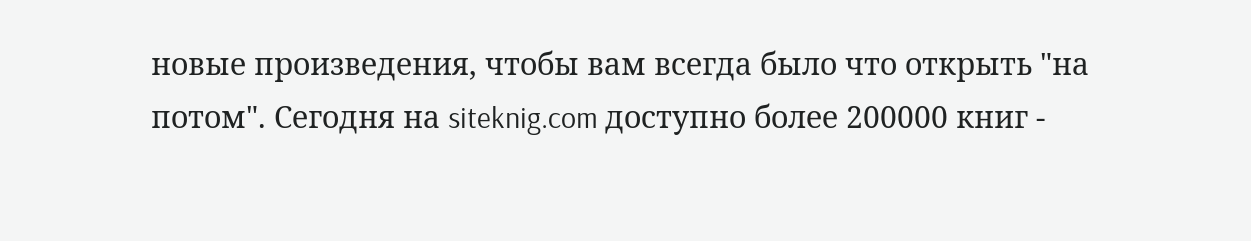новые произведения, чтобы вам всегда было что открыть "на потом". Сегодня на siteknig.com доступно более 200000 книг -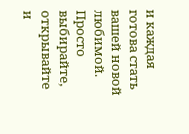и каждая готова стать вашей новой любимой. Просто выбирайте, открывайте и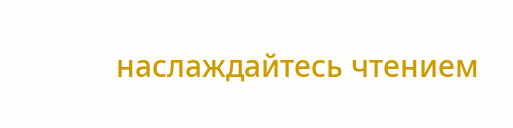наслаждайтесь чтением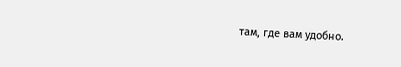там, где вам удобно.